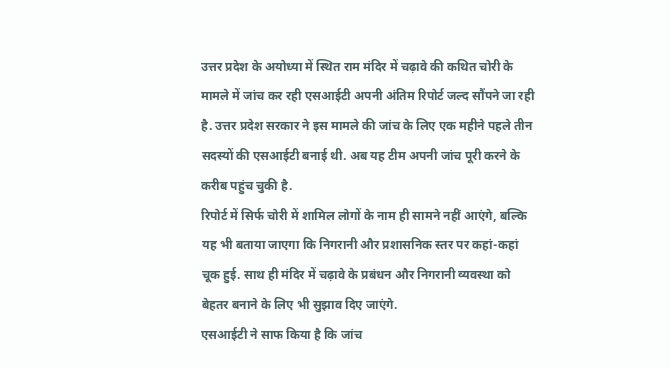उत्तर प्रदेश के अयोध्या में स्थित राम मंदिर में चढ़ावे की कथित चोरी के मामले में जांच कर रही एसआईटी अपनी अंतिम रिपोर्ट जल्द सौंपने जा रही है. उत्तर प्रदेश सरकार ने इस मामले की जांच के लिए एक महीने पहले तीन सदस्यों की एसआईटी बनाई थी. अब यह टीम अपनी जांच पूरी करने के करीब पहुंच चुकी है.
रिपोर्ट में सिर्फ चोरी में शामिल लोगों के नाम ही सामने नहीं आएंगे, बल्कि यह भी बताया जाएगा कि निगरानी और प्रशासनिक स्तर पर कहां-कहां चूक हुई. साथ ही मंदिर में चढ़ावे के प्रबंधन और निगरानी व्यवस्था को बेहतर बनाने के लिए भी सुझाव दिए जाएंगे.
एसआईटी ने साफ किया है कि जांच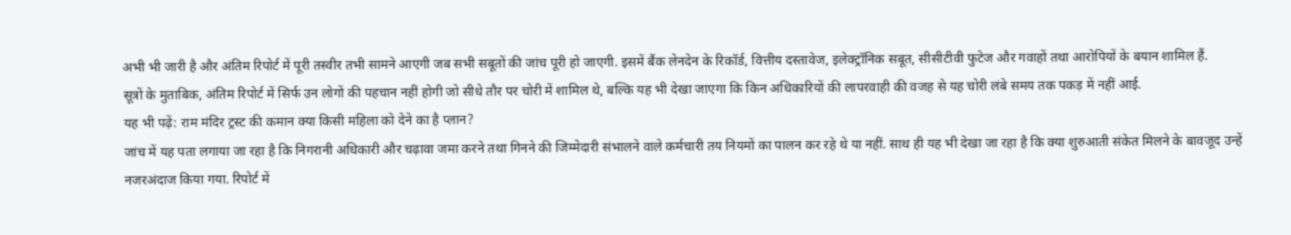अभी भी जारी है और अंतिम रिपोर्ट में पूरी तस्वीर तभी सामने आएगी जब सभी सबूतों की जांच पूरी हो जाएगी. इसमें बैंक लेनदेन के रिकॉर्ड, वित्तीय दस्तावेज, इलेक्ट्रॉनिक सबूत, सीसीटीवी फुटेज और गवाहों तथा आरोपियों के बयान शामिल हैं.
सूत्रों के मुताबिक, अंतिम रिपोर्ट में सिर्फ उन लोगों की पहचान नहीं होगी जो सीधे तौर पर चोरी में शामिल थे, बल्कि यह भी देखा जाएगा कि किन अधिकारियों की लापरवाही की वजह से यह चोरी लंबे समय तक पकड़ में नहीं आई.
यह भी पढ़ें: राम मंदिर ट्रस्ट की कमान क्या किसी महिला को देने का है प्लान?
जांच में यह पता लगाया जा रहा है कि निगरानी अधिकारी और चढ़ावा जमा करने तथा गिनने की जिम्मेदारी संभालने वाले कर्मचारी तय नियमों का पालन कर रहे थे या नहीं. साथ ही यह भी देखा जा रहा है कि क्या शुरुआती संकेत मिलने के बावजूद उन्हें नजरअंदाज किया गया. रिपोर्ट में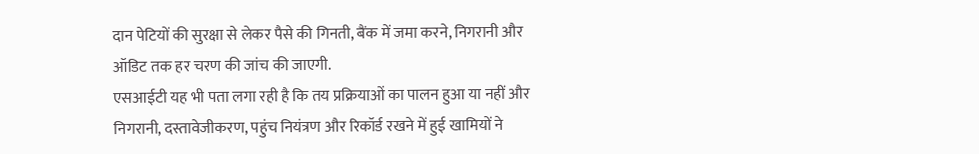दान पेटियों की सुरक्षा से लेकर पैसे की गिनती, बैंक में जमा करने, निगरानी और ऑडिट तक हर चरण की जांच की जाएगी.
एसआईटी यह भी पता लगा रही है कि तय प्रक्रियाओं का पालन हुआ या नहीं और निगरानी, दस्तावेजीकरण, पहुंच नियंत्रण और रिकॉर्ड रखने में हुई खामियों ने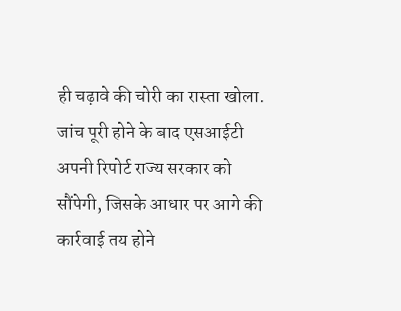ही चढ़ावे की चोरी का रास्ता खोला. जांच पूरी होने के बाद एसआईटी अपनी रिपोर्ट राज्य सरकार को सौंपेगी, जिसके आधार पर आगे की कार्रवाई तय होने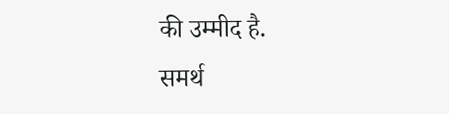की उम्मीद है.
समर्थ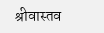श्रीवास्तव